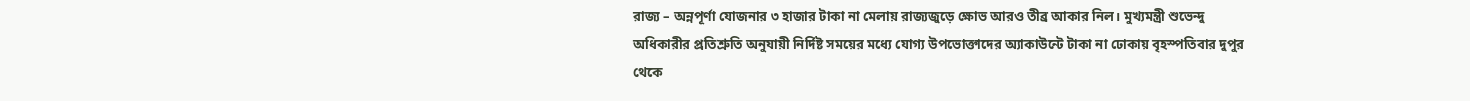রাজ্য – অন্নপূর্ণা যোজনার ৩ হাজার টাকা না মেলায় রাজ্যজুড়ে ক্ষোভ আরও তীব্র আকার নিল। মুখ্যমন্ত্রী শুভেন্দু অধিকারীর প্রতিশ্রুতি অনুযায়ী নির্দিষ্ট সময়ের মধ্যে যোগ্য উপভোক্তাদের অ্যাকাউন্টে টাকা না ঢোকায় বৃহস্পতিবার দুপুর থেকে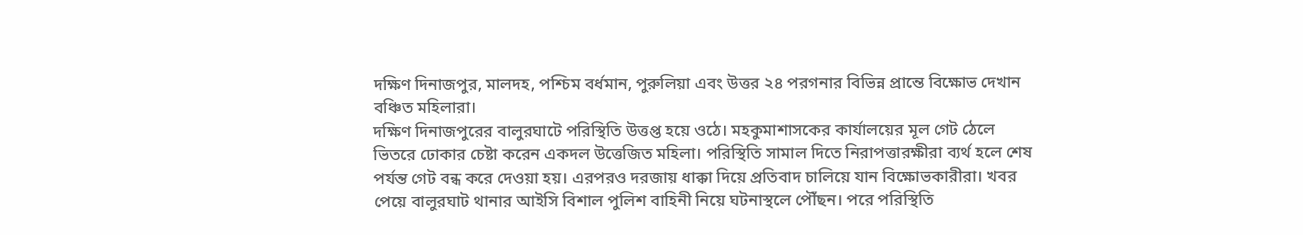দক্ষিণ দিনাজপুর, মালদহ, পশ্চিম বর্ধমান, পুরুলিয়া এবং উত্তর ২৪ পরগনার বিভিন্ন প্রান্তে বিক্ষোভ দেখান বঞ্চিত মহিলারা।
দক্ষিণ দিনাজপুরের বালুরঘাটে পরিস্থিতি উত্তপ্ত হয়ে ওঠে। মহকুমাশাসকের কার্যালয়ের মূল গেট ঠেলে ভিতরে ঢোকার চেষ্টা করেন একদল উত্তেজিত মহিলা। পরিস্থিতি সামাল দিতে নিরাপত্তারক্ষীরা ব্যর্থ হলে শেষ পর্যন্ত গেট বন্ধ করে দেওয়া হয়। এরপরও দরজায় ধাক্কা দিয়ে প্রতিবাদ চালিয়ে যান বিক্ষোভকারীরা। খবর পেয়ে বালুরঘাট থানার আইসি বিশাল পুলিশ বাহিনী নিয়ে ঘটনাস্থলে পৌঁছন। পরে পরিস্থিতি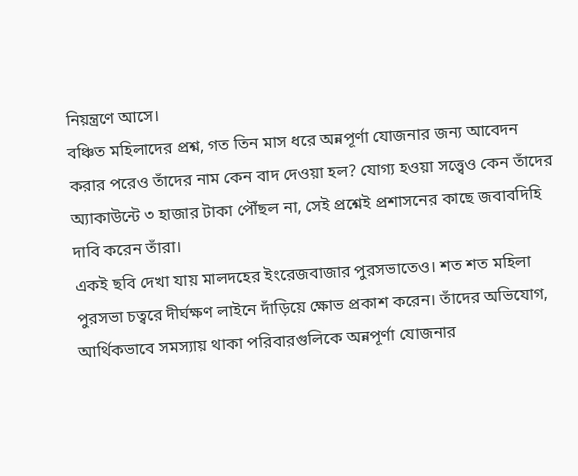নিয়ন্ত্রণে আসে।
বঞ্চিত মহিলাদের প্রশ্ন, গত তিন মাস ধরে অন্নপূর্ণা যোজনার জন্য আবেদন করার পরেও তাঁদের নাম কেন বাদ দেওয়া হল? যোগ্য হওয়া সত্ত্বেও কেন তাঁদের অ্যাকাউন্টে ৩ হাজার টাকা পৌঁছল না, সেই প্রশ্নেই প্রশাসনের কাছে জবাবদিহি দাবি করেন তাঁরা।
একই ছবি দেখা যায় মালদহের ইংরেজবাজার পুরসভাতেও। শত শত মহিলা পুরসভা চত্বরে দীর্ঘক্ষণ লাইনে দাঁড়িয়ে ক্ষোভ প্রকাশ করেন। তাঁদের অভিযোগ, আর্থিকভাবে সমস্যায় থাকা পরিবারগুলিকে অন্নপূর্ণা যোজনার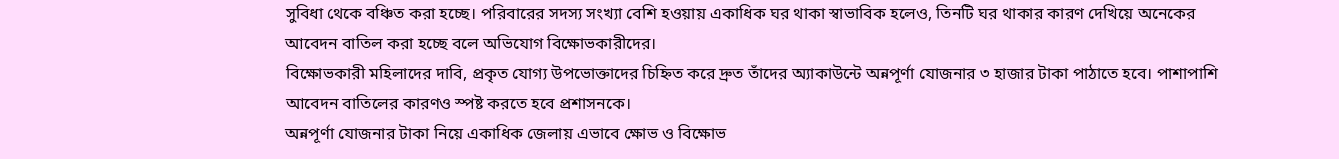সুবিধা থেকে বঞ্চিত করা হচ্ছে। পরিবারের সদস্য সংখ্যা বেশি হওয়ায় একাধিক ঘর থাকা স্বাভাবিক হলেও, তিনটি ঘর থাকার কারণ দেখিয়ে অনেকের আবেদন বাতিল করা হচ্ছে বলে অভিযোগ বিক্ষোভকারীদের।
বিক্ষোভকারী মহিলাদের দাবি, প্রকৃত যোগ্য উপভোক্তাদের চিহ্নিত করে দ্রুত তাঁদের অ্যাকাউন্টে অন্নপূর্ণা যোজনার ৩ হাজার টাকা পাঠাতে হবে। পাশাপাশি আবেদন বাতিলের কারণও স্পষ্ট করতে হবে প্রশাসনকে।
অন্নপূর্ণা যোজনার টাকা নিয়ে একাধিক জেলায় এভাবে ক্ষোভ ও বিক্ষোভ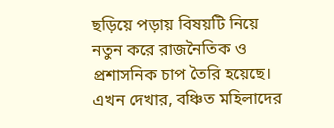ছড়িয়ে পড়ায় বিষয়টি নিয়ে নতুন করে রাজনৈতিক ও প্রশাসনিক চাপ তৈরি হয়েছে। এখন দেখার, বঞ্চিত মহিলাদের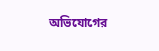অভিযোগের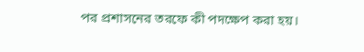পর প্রশাসনের তরফে কী পদক্ষেপ করা হয়।